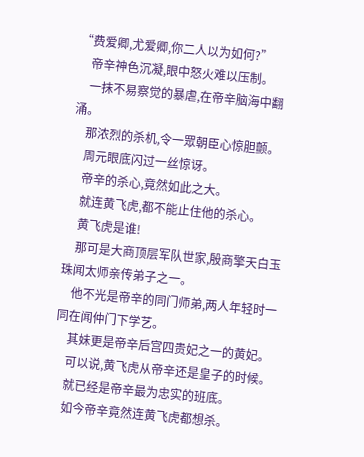“费爱卿,尤爱卿,你二人以为如何?”
    帝辛神色沉凝,眼中怒火难以压制。
    一抹不易察觉的暴虐,在帝辛脑海中翻涌。
    那浓烈的杀机,令一眾朝臣心惊胆颤。
    周元眼底闪过一丝惊讶。
    帝辛的杀心,竟然如此之大。
    就连黄飞虎,都不能止住他的杀心。
    黄飞虎是谁!
    那可是大商顶层军队世家,殷商擎天白玉珠闻太师亲传弟子之一。
    他不光是帝辛的同门师弟,两人年轻时一同在闻仲门下学艺。
    其妹更是帝辛后宫四贵妃之一的黄妃。
    可以说,黄飞虎从帝辛还是皇子的时候。
    就已经是帝辛最为忠实的班底。
    如今帝辛竟然连黄飞虎都想杀。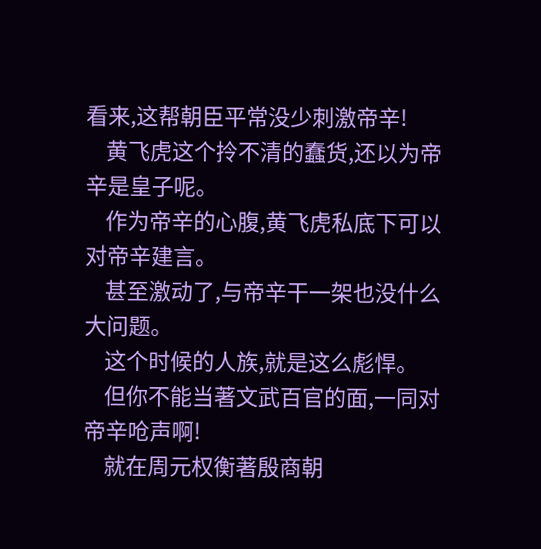看来,这帮朝臣平常没少刺激帝辛!
    黄飞虎这个拎不清的蠢货,还以为帝辛是皇子呢。
    作为帝辛的心腹,黄飞虎私底下可以对帝辛建言。
    甚至激动了,与帝辛干一架也没什么大问题。
    这个时候的人族,就是这么彪悍。
    但你不能当著文武百官的面,一同对帝辛呛声啊!
    就在周元权衡著殷商朝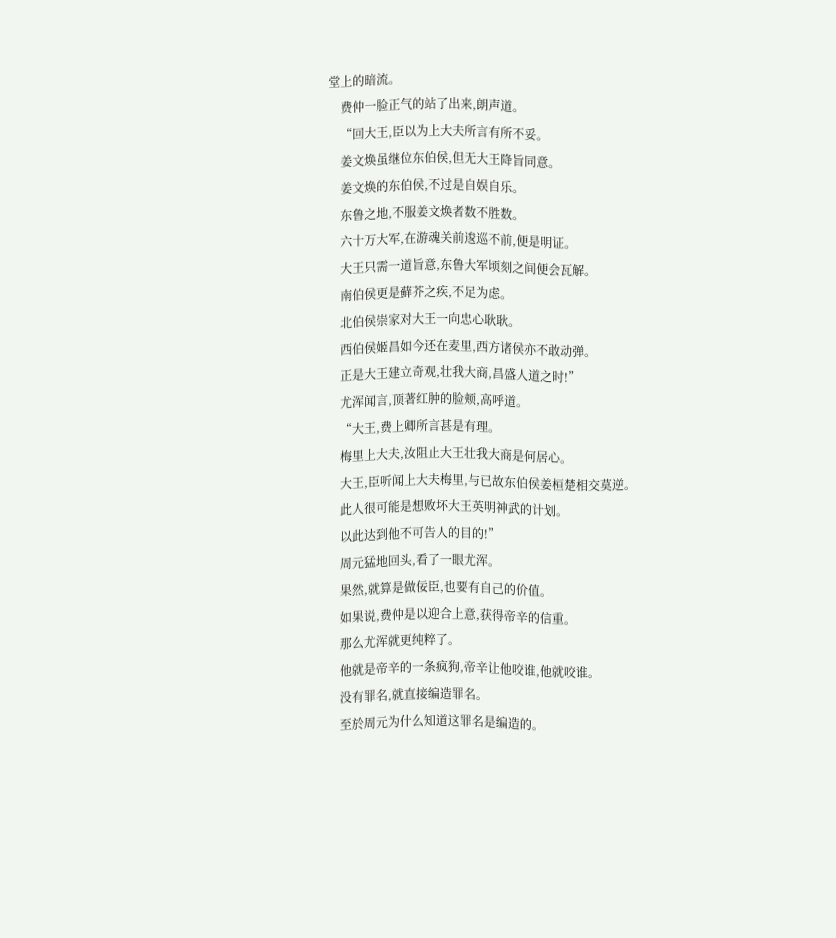堂上的暗流。
    费仲一脸正气的站了出来,朗声道。
    “回大王,臣以为上大夫所言有所不妥。
    姜文焕虽继位东伯侯,但无大王降旨同意。
    姜文焕的东伯侯,不过是自娱自乐。
    东鲁之地,不服姜文焕者数不胜数。
    六十万大军,在游魂关前逡巡不前,便是明证。
    大王只需一道旨意,东鲁大军顷刻之间便会瓦解。
    南伯侯更是蘚芥之疾,不足为虑。
    北伯侯崇家对大王一向忠心耿耿。
    西伯侯姬昌如今还在麦里,西方诸侯亦不敢动弹。
    正是大王建立奇观,壮我大商,昌盛人道之时!”
    尤浑闻言,顶著红肿的脸颊,高呼道。
    “大王,费上卿所言甚是有理。
    梅里上大夫,汝阻止大王壮我大商是何居心。
    大王,臣听闻上大夫梅里,与已故东伯侯姜桓楚相交莫逆。
    此人很可能是想败坏大王英明神武的计划。
    以此达到他不可告人的目的!”
    周元猛地回头,看了一眼尤浑。
    果然,就算是做佞臣,也要有自己的价值。
    如果说,费仲是以迎合上意,获得帝辛的信重。
    那么尤浑就更纯粹了。
    他就是帝辛的一条疯狗,帝辛让他咬谁,他就咬谁。
    没有罪名,就直接编造罪名。
    至於周元为什么知道这罪名是编造的。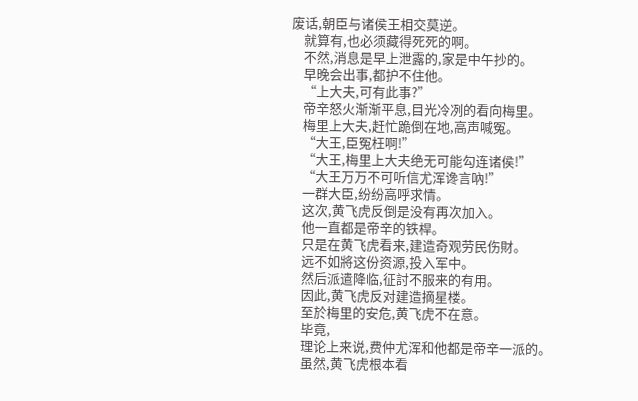废话,朝臣与诸侯王相交莫逆。
    就算有,也必须藏得死死的啊。
    不然,消息是早上泄露的,家是中午抄的。
    早晚会出事,都护不住他。
    “上大夫,可有此事?”
    帝辛怒火渐渐平息,目光冷冽的看向梅里。
    梅里上大夫,赶忙跪倒在地,高声喊冤。
    “大王,臣冤枉啊!”
    “大王,梅里上大夫绝无可能勾连诸侯!”
    “大王万万不可听信尤浑谗言吶!”
    一群大臣,纷纷高呼求情。
    这次,黄飞虎反倒是没有再次加入。
    他一直都是帝辛的铁桿。
    只是在黄飞虎看来,建造奇观劳民伤財。
    远不如將这份资源,投入军中。
    然后派遣降临,征討不服来的有用。
    因此,黄飞虎反对建造摘星楼。
    至於梅里的安危,黄飞虎不在意。
    毕竟,
    理论上来说,费仲尤浑和他都是帝辛一派的。
    虽然,黄飞虎根本看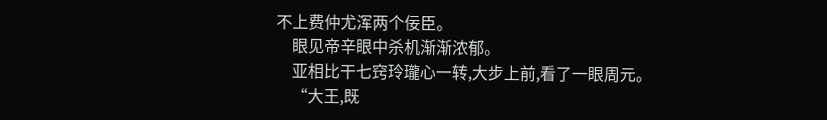不上费仲尤浑两个佞臣。
    眼见帝辛眼中杀机渐渐浓郁。
    亚相比干七窍玲瓏心一转,大步上前,看了一眼周元。
    “大王,既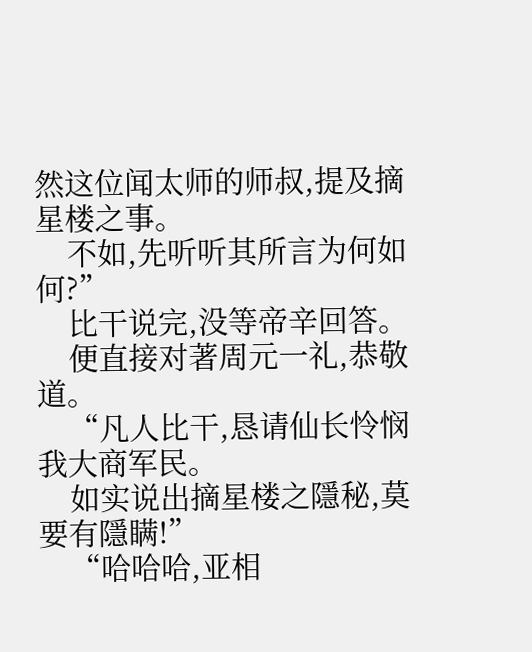然这位闻太师的师叔,提及摘星楼之事。
    不如,先听听其所言为何如何?”
    比干说完,没等帝辛回答。
    便直接对著周元一礼,恭敬道。
    “凡人比干,恳请仙长怜悯我大商军民。
    如实说出摘星楼之隱秘,莫要有隱瞒!”
    “哈哈哈,亚相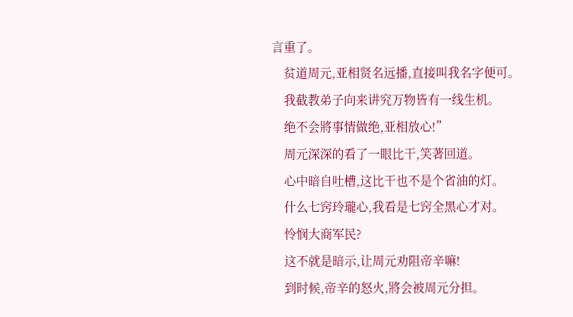言重了。
    贫道周元,亚相贤名远播,直接叫我名字便可。
    我截教弟子向来讲究万物皆有一线生机。
    绝不会將事情做绝,亚相放心!”
    周元深深的看了一眼比干,笑著回道。
    心中暗自吐槽,这比干也不是个省油的灯。
    什么七窍玲瓏心,我看是七窍全黑心才对。
    怜悯大商军民?
    这不就是暗示,让周元劝阻帝辛嘛!
    到时候,帝辛的怒火,將会被周元分担。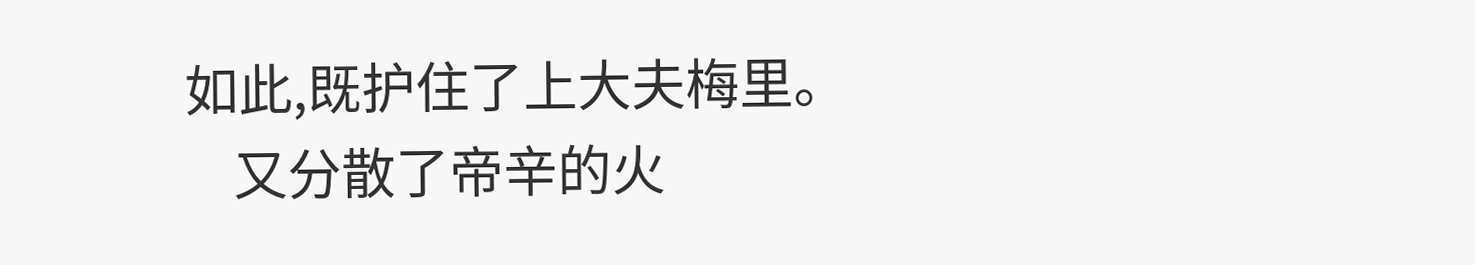如此,既护住了上大夫梅里。
    又分散了帝辛的火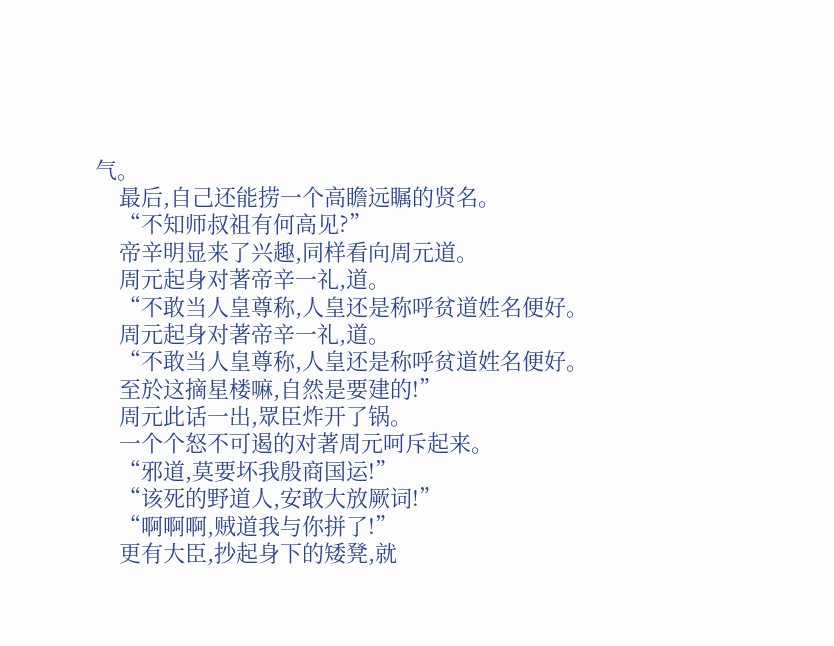气。
    最后,自己还能捞一个高瞻远瞩的贤名。
    “不知师叔祖有何高见?”
    帝辛明显来了兴趣,同样看向周元道。
    周元起身对著帝辛一礼,道。
    “不敢当人皇尊称,人皇还是称呼贫道姓名便好。
    周元起身对著帝辛一礼,道。
    “不敢当人皇尊称,人皇还是称呼贫道姓名便好。
    至於这摘星楼嘛,自然是要建的!”
    周元此话一出,眾臣炸开了锅。
    一个个怒不可遏的对著周元呵斥起来。
    “邪道,莫要坏我殷商国运!”
    “该死的野道人,安敢大放厥词!”
    “啊啊啊,贼道我与你拼了!”
    更有大臣,抄起身下的矮凳,就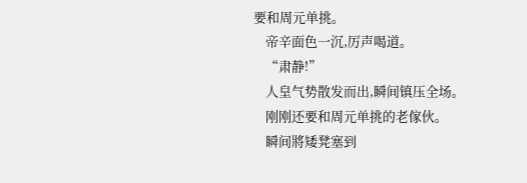要和周元单挑。
    帝辛面色一沉,厉声喝道。
    “肃静!”
    人皇气势散发而出,瞬间镇压全场。
    刚刚还要和周元单挑的老傢伙。
    瞬间將矮凳塞到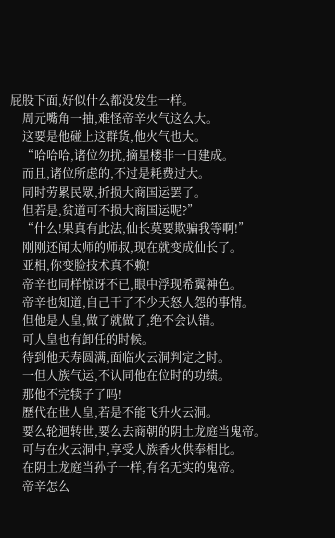屁股下面,好似什么都没发生一样。
    周元嘴角一抽,难怪帝辛火气这么大。
    这要是他碰上这群货,他火气也大。
    “哈哈哈,诸位勿扰,摘星楼非一日建成。
    而且,诸位所虑的,不过是耗费过大。
    同时劳累民眾,折损大商国运罢了。
    但若是,贫道可不损大商国运呢?”
    “什么!果真有此法,仙长莫要欺骗我等啊!”
    刚刚还闻太师的师叔,现在就变成仙长了。
    亚相,你变脸技术真不赖!
    帝辛也同样惊讶不已,眼中浮现希翼神色。
    帝辛也知道,自己干了不少天怒人怨的事情。
    但他是人皇,做了就做了,绝不会认错。
    可人皇也有卸任的时候。
    待到他天寿圆满,面临火云洞判定之时。
    一但人族气运,不认同他在位时的功绩。
    那他不完犊子了吗!
    歷代在世人皇,若是不能飞升火云洞。
    要么轮迴转世,要么去商朝的阴土龙庭当鬼帝。
    可与在火云洞中,享受人族香火供奉相比。
    在阴土龙庭当孙子一样,有名无实的鬼帝。
    帝辛怎么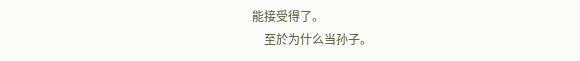能接受得了。
    至於为什么当孙子。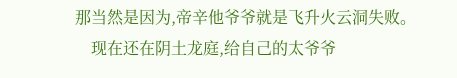那当然是因为,帝辛他爷爷就是飞升火云洞失败。
    现在还在阴土龙庭,给自己的太爷爷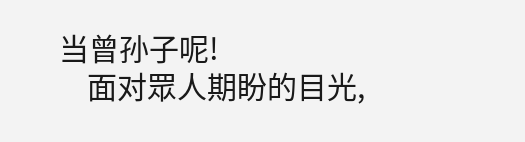当曾孙子呢!
    面对眾人期盼的目光,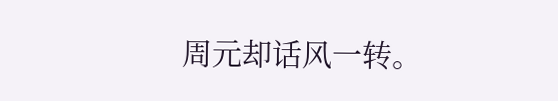周元却话风一转。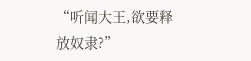“听闻大王,欲要释放奴隶?”